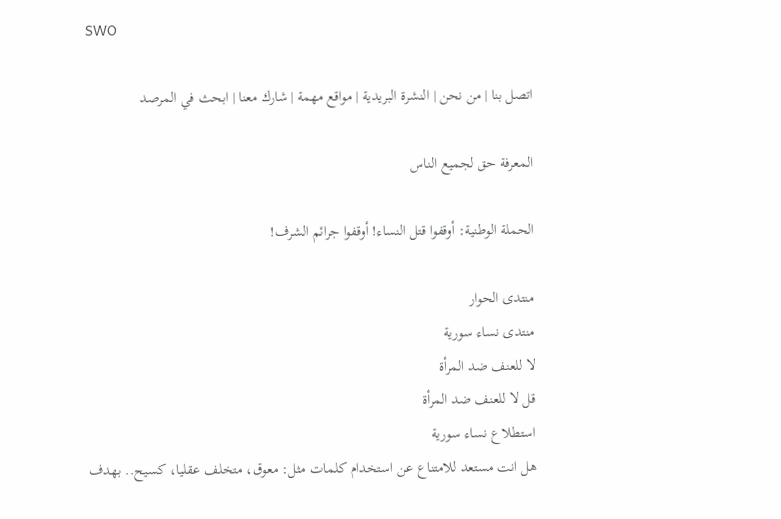SWO

اتصل بنا | من نحن | النشرة البريدية | مواقع مهمة | شارك معنا | ابحث في المرصد

المعرفة حق لجميع الناس

الحملة الوطنية: أوقفوا قتل النساء! أوقفوا جرائم الشرف!

منتدى الحوار
منتدى نساء سورية
لا للعنف ضد المرأة
قل لا للعنف ضد المرأة
استطلاع نساء سورية
هل انت مستعد للامتناع عن استخدام كلمات مثل: معوق، متخلف عقليا، كسيح.. بهدف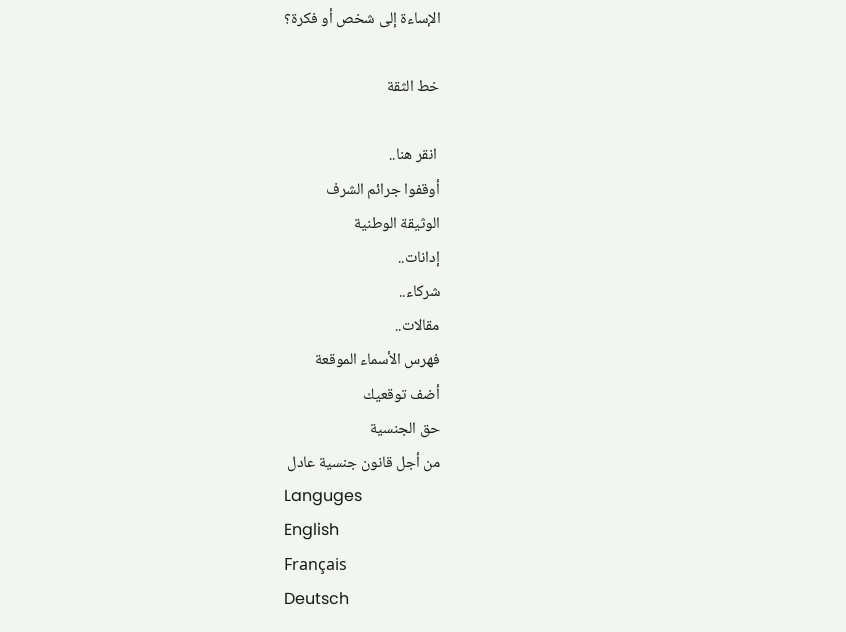الإساءة إلى شخص أو فكرة؟

خط الثقة

 انقر هنا..
أوقفوا جرائم الشرف
الوثيقة الوطنية
إدانات..
شركاء..
مقالات..
فهرس الأسماء الموقعة
أضف توقعيك
حق الجنسية
من أجل قانون جنسية عادل
Languges
English
Français
Deutsch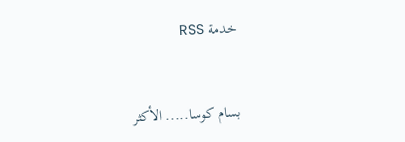خدمة RSS


بسام كوسا..... الأكثر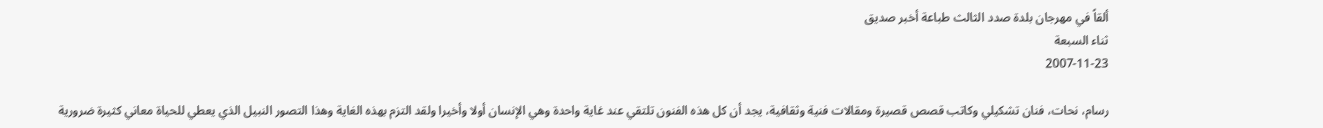ألقاً في مهرجان بلدة صدد الثالث طباعة أخبر صديق
ثناء السبعة
2007-11-23

رسام، نحات، فنان تشكيلي وكاتب قصص قصيرة ومقالات فنية وثقافية، يجد أن كل هذه الفنون تلتقي عند غاية واحدة وهي الإنسان أولا وأخيرا ولقد التزم بهذه الغاية وهذا التصور النبيل الذي يعطي للحياة معاني كثيرة ضرورية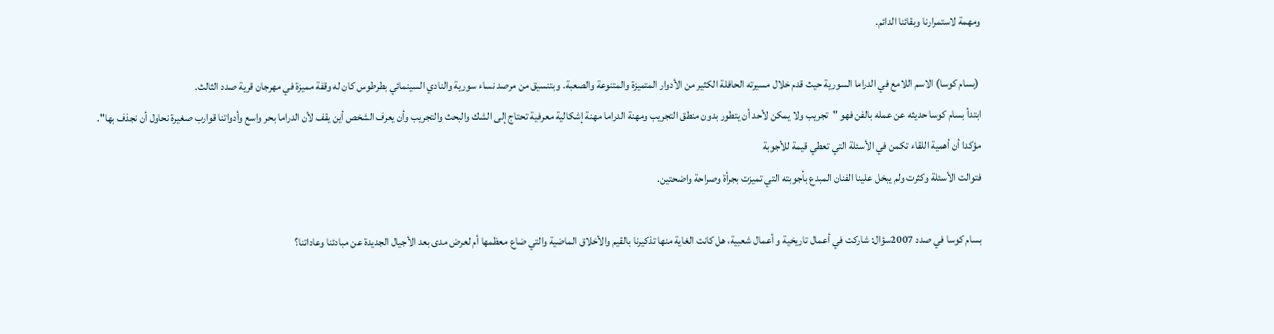ومهمة لاستمرارنا وبقائنا الدائم.

 (بسام كوسا) الاسم اللامع في الدراما السورية حيث قدم خلال مسيرته الحافلة الكثير من الأدوار المتميزة والمتنوعة والصعبة. وبتنسيق من مرصد نساء سورية والنادي السينمائي بطرطوس كان له وقفة مميزة في مهرجان قرية صدد الثالث.
ابتدأ بسام كوسا حديثه عن عمله بالفن فهو "تجريب ولا يمكن لأحد أن يتطور بدون منطق التجريب ومهنة الدراما مهنة إشكالية معرفية تحتاج إلى الشك والبحث والتجريب وأن يعرف الشخص أين يقف لأن الدراما بحر واسع وأدواتنا قوارب صغيرة نحاول أن نجذف بها".
مؤكدا أن أهمية اللقاء تكمن في الأسئلة التي تعطي قيمة للأجوبة
فتوالت الأسئلة وكثرت ولم يبخل علينا الفنان المبدع بأجوبته التي تميزت بجرأة وصراحة واضحتين.

بسام كوسا في صدد 2007سؤال: شاركت في أعمال تاريخية و أعمال شعبية، هل كانت الغاية منها تذكيرنا بالقيم والأخلاق الماضية والتي ضاع معظمها أم لعرض مدى بعد الأجيال الجديدة عن مبادئنا وعاداتنا؟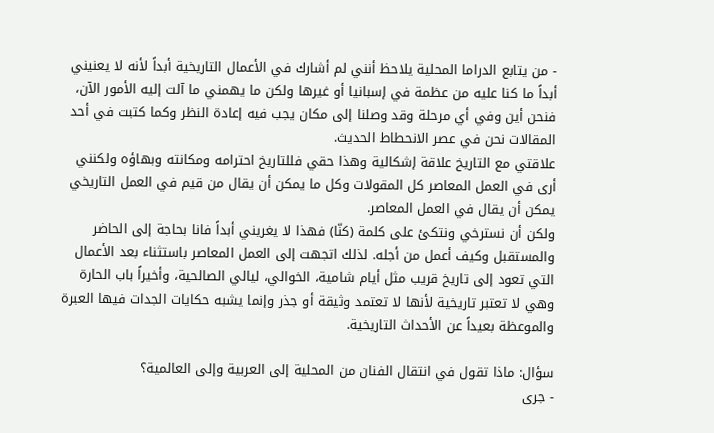- من يتابع الدراما المحلية يلاحظ أنني لم أشارك في الأعمال التاريخية أبداً لأنه لا يعنيني أبداً ما كنا عليه من عظمة في إسبانيا أو غيرها ولكن ما يهمني ما آلت إليه الأمور الآن، فنحن أين وفي أي مرحلة وقد وصلنا إلى مكان يجب فيه إعادة النظر وكما كتبت في أحد المقالات نحن في عصر الانحطاط الحديث.
علاقتي مع التاريخ علاقة إشكالية وهذا حقي فللتاريخ احترامه ومكانته وبهاؤه ولكنني أرى في العمل المعاصر كل المقولات وكل ما يمكن أن يقال من قيم في العمل التاريخي يمكن أن يقال في العمل المعاصر.
ولكن أن نسترخي ونتكئ على كلمة (كنّا) فهذا لا يغريني أبداً فانا بحاجة إلى الحاضر والمستقبل وكيف أعمل من أجله. لذلك اتجهت إلى العمل المعاصر باستثناء بعد الأعمال التي تعود إلى تاريخ قريب مثل أيام شامية، الخوالي، ليالي الصالحية، وأخيراً باب الحارة وهي لا تعتبر تاريخية لأنها لا تعتمد وثيقة أو جذر وإنما يشبه حكايات الجدات فيها العبرة والموعظة بعيداً عن الأحداث التاريخية.

سؤال: ماذا تقول في انتقال الفنان من المحلية إلى العربية وإلى العالمية؟
- جرى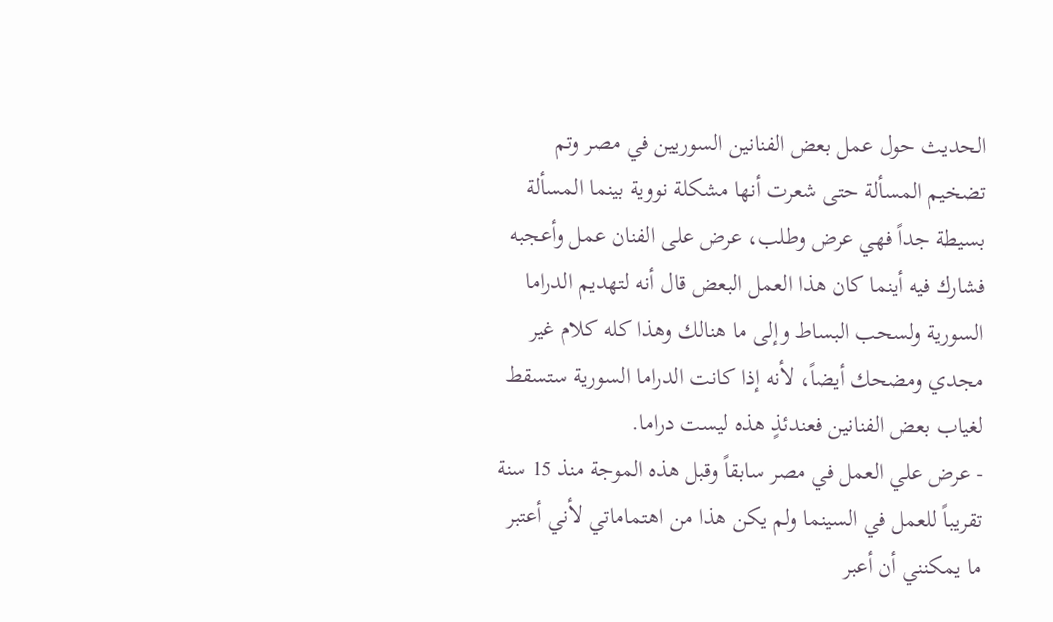الحديث حول عمل بعض الفنانين السوريين في مصر وتم تضخيم المسألة حتى شعرت أنها مشكلة نووية بينما المسألة بسيطة جداً فهي عرض وطلب، عرض على الفنان عمل وأعجبه فشارك فيه أينما كان هذا العمل البعض قال أنه لتهديم الدراما السورية ولسحب البساط وإلى ما هنالك وهذا كله كلام غير مجدي ومضحك أيضاً، لأنه إذا كانت الدراما السورية ستسقط لغياب بعض الفنانين فعندئذٍ هذه ليست دراما.
- عرض علي العمل في مصر سابقاً وقبل هذه الموجة منذ 15 سنة تقريباً للعمل في السينما ولم يكن هذا من اهتماماتي لأني أعتبر ما يمكنني أن أعبر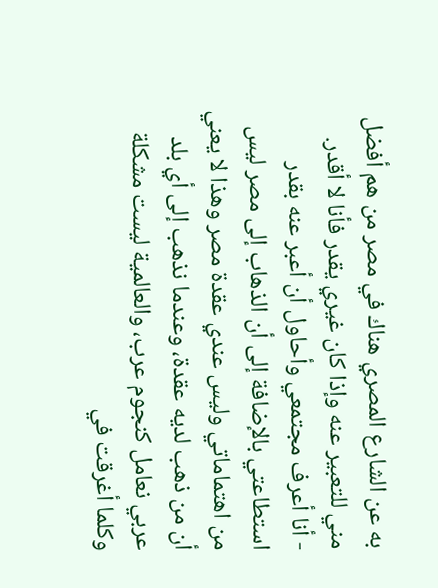به عن الشارع المصري هناك في مصر من هم أفضل مني للتعبير عنه وإذا كان غيري يقدر فأنا لا أقدر.
- أنا أعرف مجتمعي وأحاول أن أعبر عنه بقدر استطاعتي بالإضافة إلى أن الذهاب إلى مصر ليس من اهتماماتي وليس عندي عقدة مصر وهذا لا يعني أن من ذهب لديه عقدة، وعندما نذهب إلى أي بلد عربي نعامل كنجوم عرب، والعالمية ليست مشكلة وكلما أغرقت في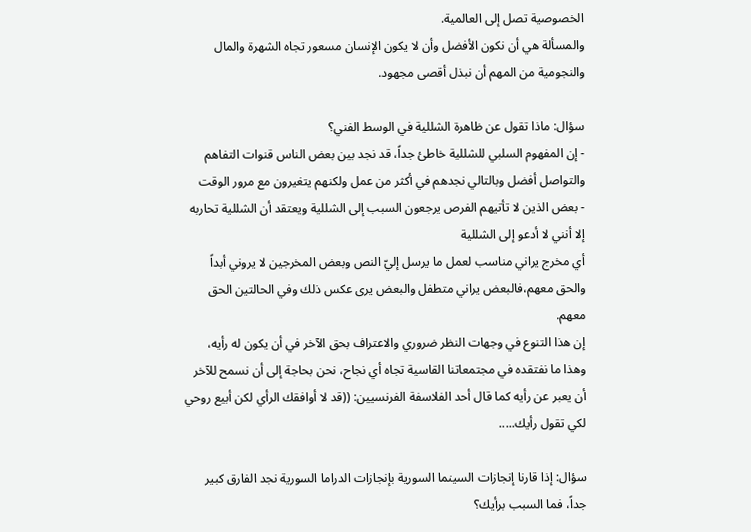الخصوصية تصل إلى العالمية.
والمسألة هي أن نكون الأفضل وأن لا يكون الإنسان مسعور تجاه الشهرة والمال والنجومية من المهم أن نبذل أقصى مجهود.

سؤال: ماذا تقول عن ظاهرة الشللية في الوسط الفني؟
- إن المفهوم السلبي للشللية خاطئ جداً، قد نجد بين بعض الناس قنوات التفاهم والتواصل أفضل وبالتالي نجدهم في أكثر من عمل ولكنهم يتغيرون مع مرور الوقت
- بعض الذين لا تأتيهم الفرص يرجعون السبب إلى الشللية ويعتقد أن الشللية تحاربه إلا أنني لا أدعو إلى الشللية
أي مخرج يراني مناسب لعمل ما يرسل إليّ النص وبعض المخرجين لا يروني أبداً والحق معهم،فالبعض يراني متطفل والبعض يرى عكس ذلك وفي الحالتين الحق معهم.
إن هذا التنوع في وجهات النظر ضروري والاعتراف بحق الآخر في أن يكون له رأيه، وهذا ما نفتقده في مجتمعاتنا القاسية تجاه أي نجاح، نحن بحاجة إلى أن نسمح للآخر أن يعبر عن رأيه كما قال أحد الفلاسفة الفرنسيين: ((قد لا أوافقك الرأي لكن أبيع روحي لكي تقول رأيك.....

سؤال: إذا قارنا إنجازات السينما السورية بإنجازات الدراما السورية نجد الفارق كبير جداً، فما السبب برأيك؟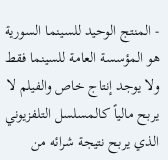- المنتج الوحيد للسينما السورية هو المؤسسة العامة للسينما فقط ولا يوجد إنتاج خاص والفيلم لا يربح مالياً كالمسلسل التلفزيوني الذي يربح نتيجة شرائه من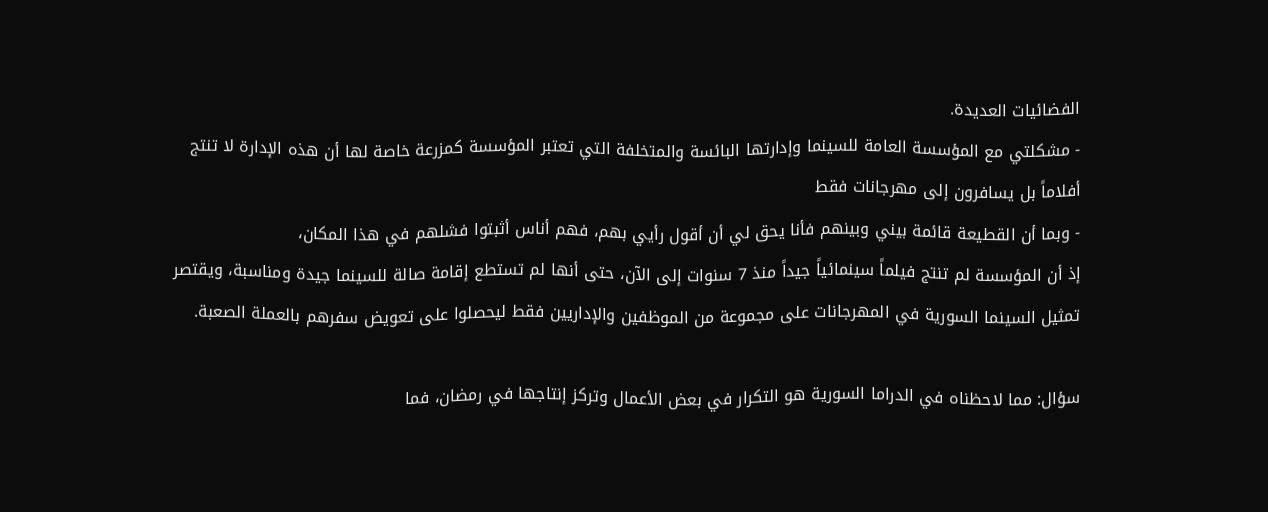الفضائيات العديدة.
- مشكلتي مع المؤسسة العامة للسينما وإدارتها البائسة والمتخلفة التي تعتبر المؤسسة كمزرعة خاصة لها أن هذه الإدارة لا تنتج أفلاماً بل يسافرون إلى مهرجانات فقط
- وبما أن القطيعة قائمة بيني وبينهم فأنا يحق لي أن أقول رأيي بهم، فهم أناس أثبتوا فشلهم في هذا المكان،
إذ أن المؤسسة لم تنتج فيلماً سينمائياً جيداً منذ 7 سنوات إلى الآن، حتى أنها لم تستطع إقامة صالة للسينما جيدة ومناسبة، ويقتصر تمثيل السينما السورية في المهرجانات على مجموعة من الموظفين والإداريين فقط ليحصلوا على تعويض سفرهم بالعملة الصعبة.

سؤال: مما لاحظناه في الدراما السورية هو التكرار في بعض الأعمال وتركز إنتاجها في رمضان، فما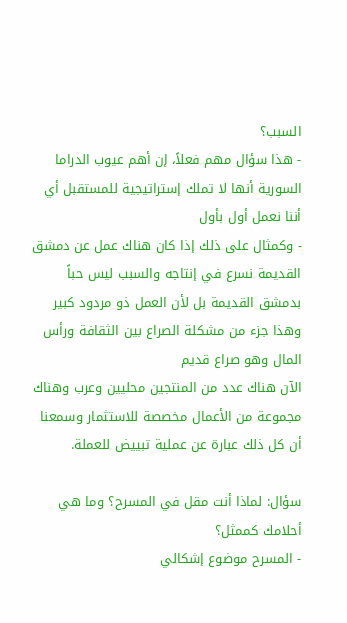السبب؟
- هذا سؤال مهم فعلاً، إن أهم عيوب الدراما السورية أنها لا تملك إستراتيجية للمستقبل أي أننا نعمل أول بأول
- وكمثال على ذلك إذا كان هناك عمل عن دمشق القديمة نسرع في إنتاجه والسبب ليس حباً بدمشق القديمة بل لأن العمل ذو مردود كبير وهذا جزء من مشكلة الصراع بين الثقافة ورأس المال وهو صراع قديم
الآن هناك عدد من المنتجين محليين وعرب وهناك مجموعة من الأعمال مخصصة للاستثمار وسمعنا أن كل ذلك عبارة عن عملية تبييض للعملة.

سؤال: لماذا أنت مقل في المسرح؟ وما هي أحلامك كممثل؟
- المسرح موضوع إشكالي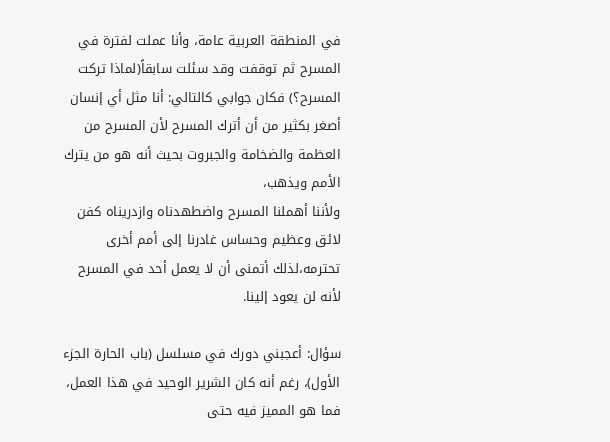في المنطقة العربية عامة، وأنا عملت لفترة في المسرح ثم توقفت وقد سئلت سابقاً(لماذا تركت المسرح؟) فكان جوابي كالتالي: أنا مثل أي إنسان أصغر بكثير من أن أترك المسرح لأن المسرح من العظمة والضخامة والجبروت بحيث أنه هو من يترك الأمم ويذهب،
ولأننا أهملنا المسرح واضطهدناه وازدريناه كفن لائق وعظيم وحساس غادرنا إلى أمم أخرى تحترمه،لذلك أتمنى أن لا يعمل أحد في المسرح لأنه لن يعود إلينا.

سؤال: أعجبني دورك في مسلسل (باب الحارة الجزء الأول)، رغم أنه كان الشرير الوحيد في هذا العمل، فما هو المميز فيه حتى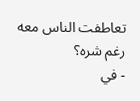تعاطفت الناس معه رغم شره؟
- في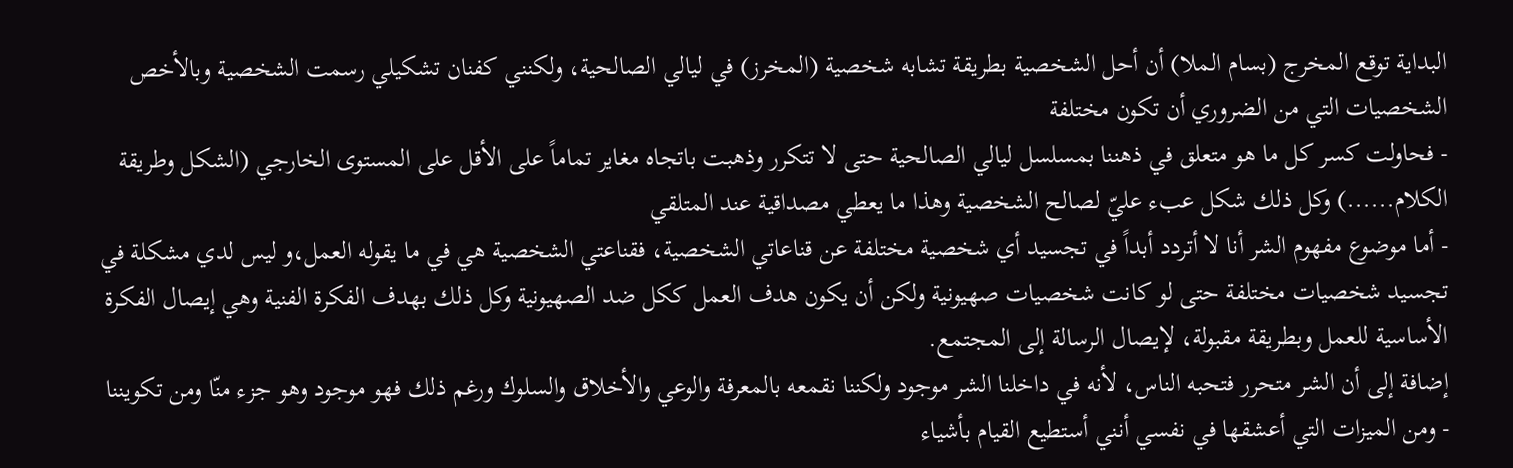البداية توقع المخرج (بسام الملا) أن أحل الشخصية بطريقة تشابه شخصية (المخرز) في ليالي الصالحية، ولكنني كفنان تشكيلي رسمت الشخصية وبالأخص الشخصيات التي من الضروري أن تكون مختلفة
- فحاولت كسر كل ما هو متعلق في ذهننا بمسلسل ليالي الصالحية حتى لا تتكرر وذهبت باتجاه مغاير تماماً على الأقل على المستوى الخارجي (الشكل وطريقة الكلام......) وكل ذلك شكل عبء عليّ لصالح الشخصية وهذا ما يعطي مصداقية عند المتلقي
- أما موضوع مفهوم الشر أنا لا أتردد أبداً في تجسيد أي شخصية مختلفة عن قناعاتي الشخصية، فقناعتي الشخصية هي في ما يقوله العمل،و ليس لدي مشكلة في تجسيد شخصيات مختلفة حتى لو كانت شخصيات صهيونية ولكن أن يكون هدف العمل ككل ضد الصهيونية وكل ذلك بهدف الفكرة الفنية وهي إيصال الفكرة الأساسية للعمل وبطريقة مقبولة، لإيصال الرسالة إلى المجتمع.
إضافة إلى أن الشر متحرر فتحبه الناس، لأنه في داخلنا الشر موجود ولكننا نقمعه بالمعرفة والوعي والأخلاق والسلوك ورغم ذلك فهو موجود وهو جزء منّا ومن تكويننا
- ومن الميزات التي أعشقها في نفسي أنني أستطيع القيام بأشياء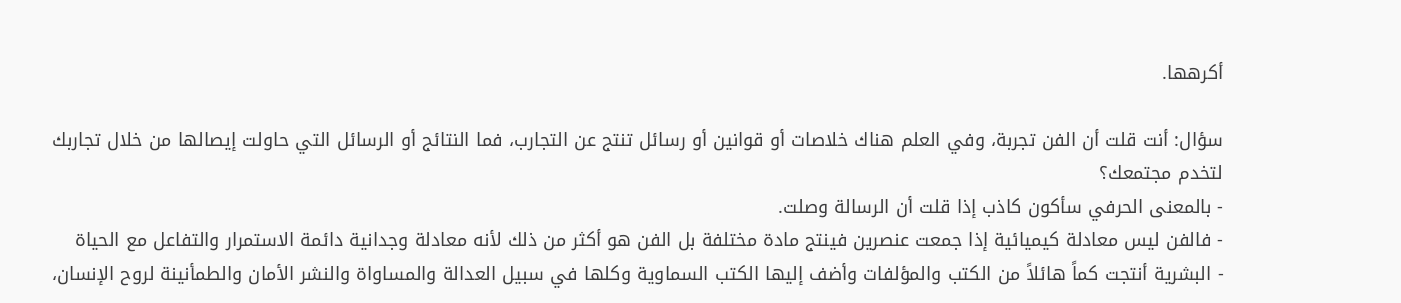أكرهها.

سؤال: أنت قلت أن الفن تجربة، وفي العلم هناك خلاصات أو قوانين أو رسائل تنتج عن التجارب، فما النتائج أو الرسائل التي حاولت إيصالها من خلال تجاربك لتخدم مجتمعك؟
- بالمعنى الحرفي سأكون كاذب إذا قلت أن الرسالة وصلت.
- فالفن ليس معادلة كيميائية إذا جمعت عنصرين فينتج مادة مختلفة بل الفن هو أكثر من ذلك لأنه معادلة وجدانية دائمة الاستمرار والتفاعل مع الحياة
- البشرية أنتجت كماً هائلاً من الكتب والمؤلفات وأضف إليها الكتب السماوية وكلها في سبيل العدالة والمساواة والنشر الأمان والطمأنينة لروح الإنسان،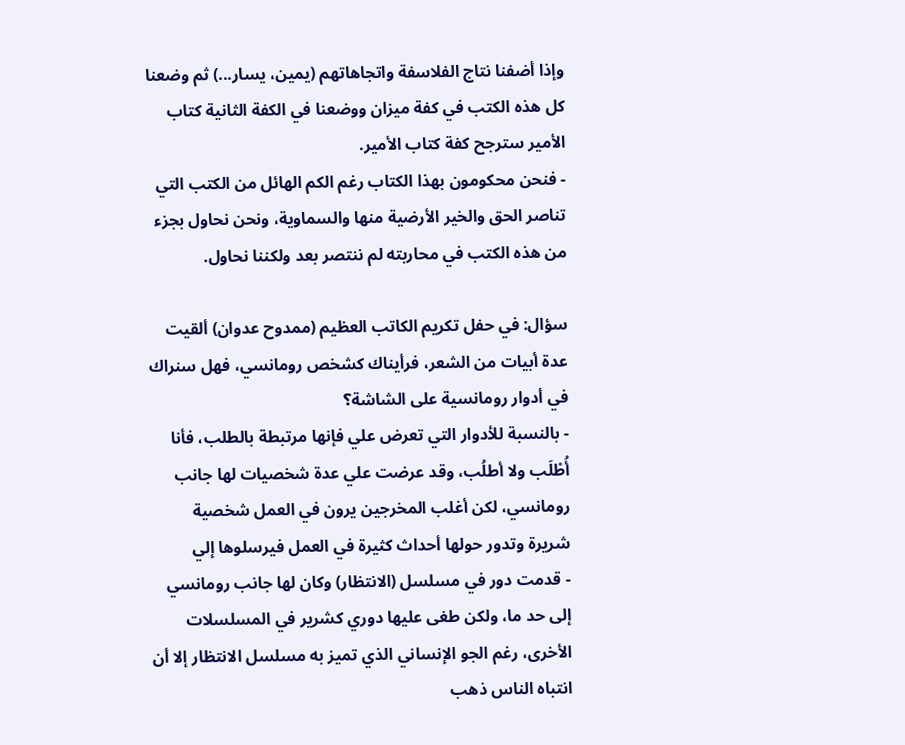وإذا أضفنا نتاج الفلاسفة واتجاهاتهم (يمين، يسار...) ثم وضعنا كل هذه الكتب في كفة ميزان ووضعنا في الكفة الثانية كتاب الأمير سترجح كفة كتاب الأمير.
- فنحن محكومون بهذا الكتاب رغم الكم الهائل من الكتب التي تناصر الحق والخير الأرضية منها والسماوية، ونحن نحاول بجزء من هذه الكتب في محاربته لم ننتصر بعد ولكننا نحاول.

سؤال: في حفل تكريم الكاتب العظيم (ممدوح عدوان) ألقيت عدة أبيات من الشعر، فرأيناك كشخص رومانسي، فهل سنراك في أدوار رومانسية على الشاشة؟
- بالنسبة للأدوار التي تعرض علي فإنها مرتبطة بالطلب، فأنا أُطْلَب ولا أطلُب، وقد عرضت علي عدة شخصيات لها جانب رومانسي، لكن أغلب المخرجين يرون في العمل شخصية شريرة وتدور حولها أحداث كثيرة في العمل فيرسلوها إلي
- قدمت دور في مسلسل (الانتظار) وكان لها جانب رومانسي إلى حد ما، ولكن طغى عليها دوري كشرير في المسلسلات الأخرى، رغم الجو الإنساني الذي تميز به مسلسل الانتظار إلا أن انتباه الناس ذهب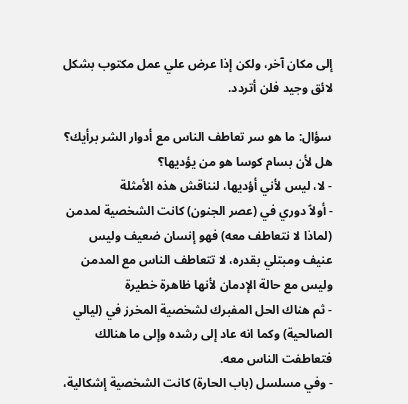إلى مكان آخر، ولكن إذا عرض علي عمل مكتوب بشكل لائق وجيد فلن أتردد.

سؤال: ما هو سر تعاطف الناس مع أدوار الشر برأيك؟ هل لأن بسام كوسا هو من يؤديها؟
- لا، ليس لأني أؤديها، لنناقش هذه الأمثلة
- أولاً دوري في (عصر الجنون) كانت الشخصية لمدمن (لماذا لا نتعاطف معه) فهو إنسان ضعيف وليس عنيف ومبتلي بقدره، لا تتعاطف الناس مع المدمن وليس مع حالة الإدمان لأنها ظاهرة خطيرة
- ثم هناك الحل المفبرك لشخصية المخرز في (ليالي الصالحية) وكما انه عاد إلى رشده وإلى ما هنالك فتعاطفت الناس معه.
- وفي مسلسل (باب الحارة) كانت الشخصية إشكالية،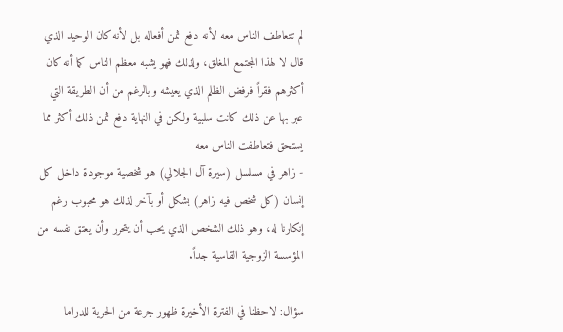لم تتعاطف الناس معه لأنه دفع ثمن أفعاله بل لأنه كان الوحيد الذي قال لا لهذا المجتمع المغلق، ولذلك فهو يشبه معظم الناس كما أنه كان أكثرهم فقراً فرفض الظلم الذي يعيشه وبالرغم من أن الطريقة التي عبر بها عن ذلك كانت سلبية ولكن في النهاية دفع ثمن ذلك أكثر مما يستحق فتعاطفت الناس معه
- زاهر في مسلسل (سيرة آل الجلالي) هو شخصية موجودة داخل كل إنسان (كل شخص فيه زاهر) بشكل أو بآخر لذلك هو محبوب رغم إنكارنا له، وهو ذلك الشخص الذي يحب أن يتحرر وأن يعتق نفسه من المؤسسة الزوجية القاسية جداً.

سؤال: لاحظنا في الفترة الأخيرة ظهور جرعة من الحرية للدراما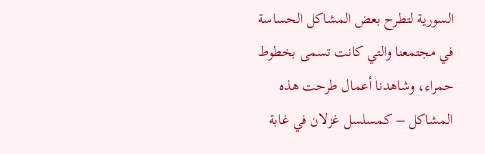السورية لتطرح بعض المشاكل الحساسة في مجتمعنا والتي كانت تسمى بخطوط حمراء، وشاهدنا أعمال طرحت هذه المشاكل – كمسلسل غزلان في غابة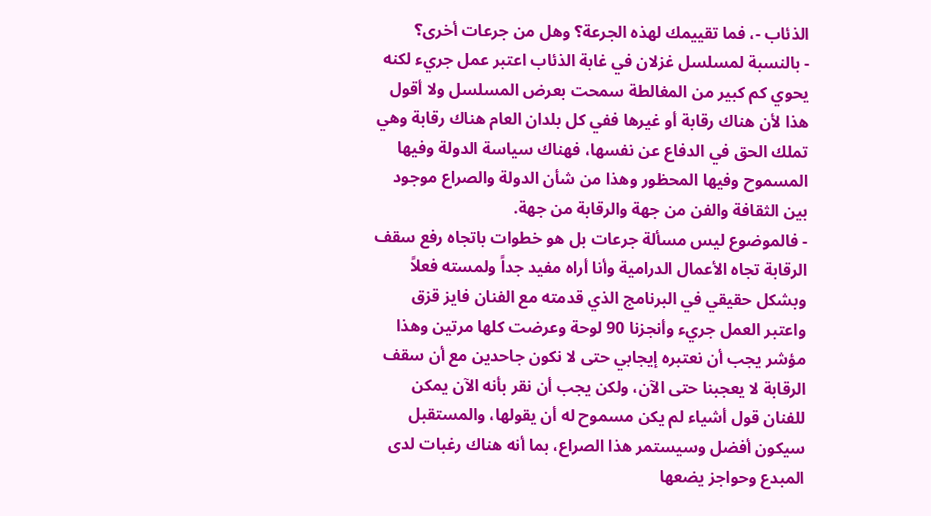الذئاب -، فما تقييمك لهذه الجرعة؟ وهل من جرعات أخرى؟
- بالنسبة لمسلسل غزلان في غابة الذئاب اعتبر عمل جريء لكنه يحوي كم كبير من المغالطة سمحت بعرض المسلسل ولا أقول هذا لأن هناك رقابة أو غيرها ففي كل بلدان العام هناك رقابة وهي تملك الحق في الدفاع عن نفسها، فهناك سياسة الدولة وفيها المسموح وفيها المحظور وهذا من شأن الدولة والصراع موجود بين الثقافة والفن من جهة والرقابة من جهة.
- فالموضوع ليس مسألة جرعات بل هو خطوات باتجاه رفع سقف الرقابة تجاه الأعمال الدرامية وأنا أراه مفيد جداً ولمسته فعلاً وبشكل حقيقي في البرنامج الذي قدمته مع الفنان فايز قزق واعتبر العمل جريء وأنجزنا 90 لوحة وعرضت كلها مرتين وهذا مؤشر يجب أن نعتبره إيجابي حتى لا نكون جاحدين مع أن سقف الرقابة لا يعجبنا حتى الآن، ولكن يجب أن نقر بأنه الآن يمكن للفنان قول أشياء لم يكن مسموح له أن يقولها، والمستقبل سيكون أفضل وسيستمر هذا الصراع، بما أنه هناك رغبات لدى المبدع وحواجز يضعها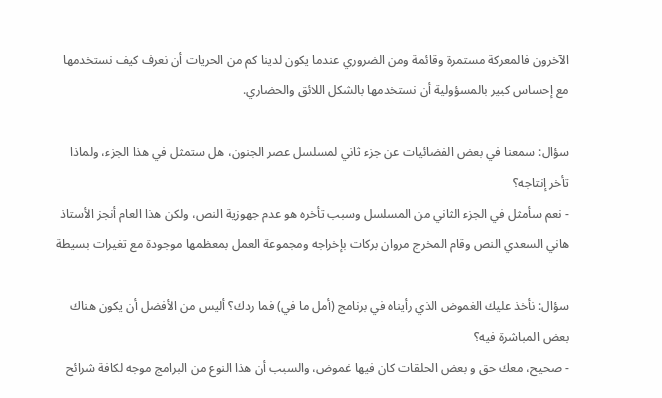الآخرون فالمعركة مستمرة وقائمة ومن الضروري عندما يكون لدينا كم من الحريات أن نعرف كيف نستخدمها مع إحساس كبير بالمسؤولية أن نستخدمها بالشكل اللائق والحضاري.

سؤال: سمعنا في بعض الفضائيات عن جزء ثاني لمسلسل عصر الجنون، هل ستمثل في هذا الجزء، ولماذا تأخر إنتاجه؟
- نعم سأمثل في الجزء الثاني من المسلسل وسبب تأخره هو عدم جهوزية النص، ولكن هذا العام أنجز الأستاذ هاني السعدي النص وقام المخرج مروان بركات بإخراجه ومجموعة العمل بمعظمها موجودة مع تغيرات بسيطة

سؤال: نأخذ عليك الغموض الذي رأيناه في برنامج (أمل ما في) فما ردك؟ أليس من الأفضل أن يكون هناك بعض المباشرة فيه؟
- صحيح، معك حق و بعض الحلقات كان فيها غموض، والسبب أن هذا النوع من البرامج موجه لكافة شرائح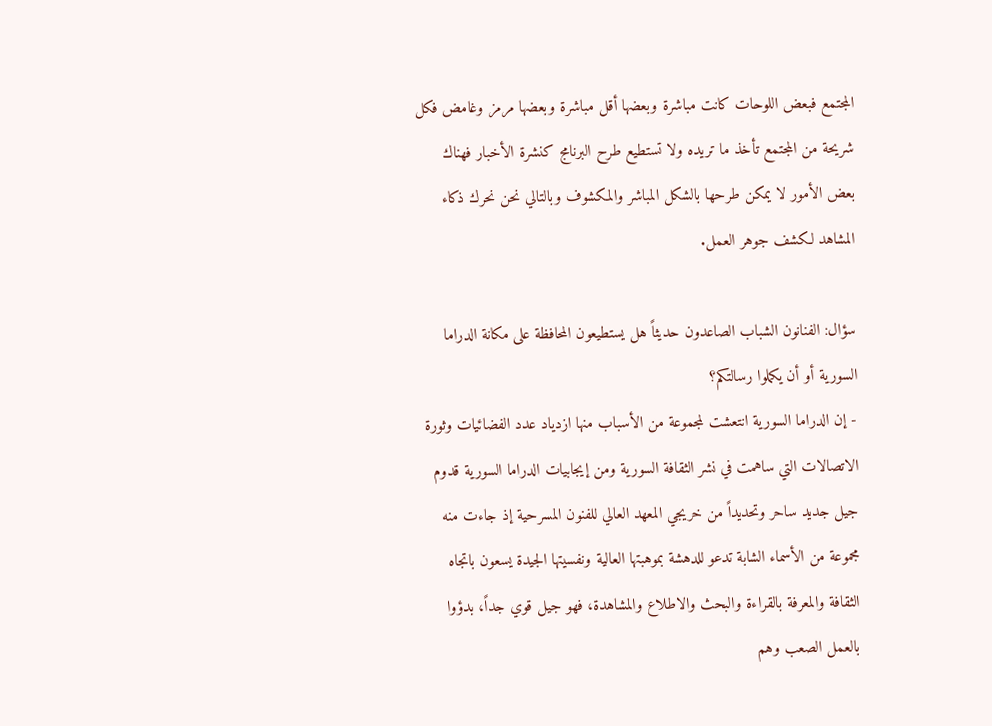المجتمع فبعض اللوحات كانت مباشرة وبعضها أقل مباشرة وبعضها مرمز وغامض فكل شريحة من المجتمع تأخذ ما تريده ولا تستطيع طرح البرنامج كنشرة الأخبار فهناك بعض الأمور لا يمكن طرحها بالشكل المباشر والمكشوف وبالتالي نحن نحرك ذكاء المشاهد لكشف جوهر العمل.

سؤال: الفنانون الشباب الصاعدون حديثاً هل يستطيعون المحافظة على مكانة الدراما السورية أو أن يكملوا رسالتكم؟
- إن الدراما السورية انتعشت لمجموعة من الأسباب منها ازدياد عدد الفضائيات وثورة الاتصالات التي ساهمت في نشر الثقافة السورية ومن إيجابيات الدراما السورية قدوم جيل جديد ساحر وتحديداً من خريجي المعهد العالي للفنون المسرحية إذ جاءت منه مجموعة من الأسماء الشابة تدعو للدهشة بموهبتها العالية ونفسيتها الجيدة يسعون باتجاه الثقافة والمعرفة بالقراءة والبحث والاطلاع والمشاهدة، فهو جيل قوي جداً، بدؤوا بالعمل الصعب وهم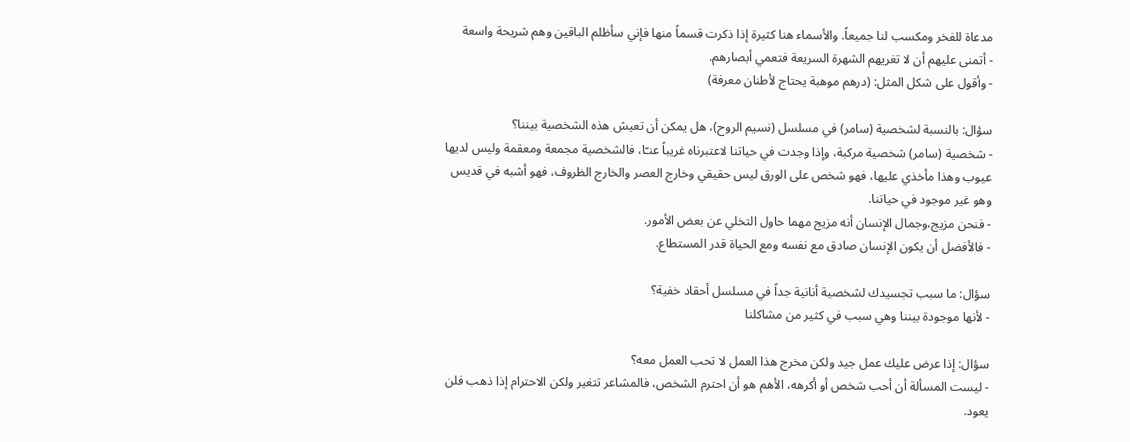مدعاة للفخر ومكسب لنا جميعاً. والأسماء هنا كثيرة إذا ذكرت قسماً منها فإني سأظلم الباقين وهم شريحة واسعة
- أتمنى عليهم أن لا تغريهم الشهرة السريعة فتعمي أبصارهم.
- وأقول على شكل المثل: (درهم موهبة يحتاج لأطنان معرفة)

سؤال: بالنسبة لشخصية (سامر) في مسلسل (نسيم الروح)، هل يمكن أن تعيش هذه الشخصية بيننا؟
- شخصية (سامر) شخصية مركبة، وإذا وجدت في حياتنا لاعتبرناه غريباً عنـّا، فالشخصية مجمعة ومعقمة وليس لديها عيوب وهذا مأخذي عليها، فهو شخص على الورق ليس حقيقي وخارج العصر والخارج الظروف، فهو أشبه في قديس وهو غير موجود في حياتنا.
- فنحن مزيج،وجمال الإنسان أنه مزيج مهما حاول التخلي عن بعض الأمور.
- فالأفضل أن يكون الإنسان صادق مع نفسه ومع الحياة قدر المستطاع.

سؤال: ما سبب تجسيدك لشخصية أنانية جداً في مسلسل أحقاد خفية؟
- لأنها موجودة بيننا وهي سبب في كثير من مشاكلنا

سؤال: إذا عرض عليك عمل جيد ولكن مخرج هذا العمل لا تحب العمل معه؟
- ليست المسألة أن أحب شخص أو أكرهه، الأهم هو أن احترم الشخص، فالمشاعر تتغير ولكن الاحترام إذا ذهب فلن يعود.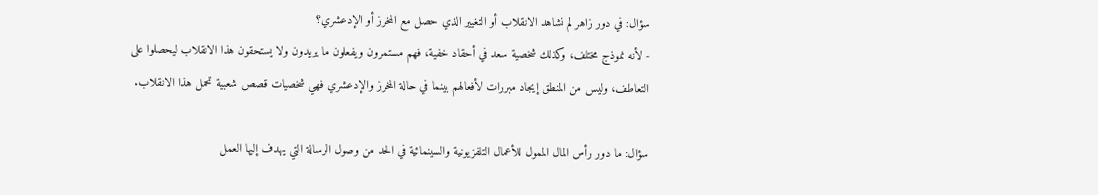سؤال: في دور زاهر لم نشاهد الانقلاب أو التغيير الذي حصل مع المخرز أو الإدعشري؟
- لأنه نموذج مختلف، وكذلك شخصية سعد في أحقاد خفية، فهم مستمرون ويفعلون ما يريدون ولا يستحقون هذا الانقلاب ليحصلوا على التعاطف، وليس من المنطق إيجاد مبررات لأفعالهم بينما في حالة المخرز والإدعشري فهي شخصيات قصص شعبية تحمل هذا الانقلاب.

سؤال: ما دور رأس المال الممول للأعمال التلفزيونية والسينمائية في الحد من وصول الرسالة التي يهدف إليها العمل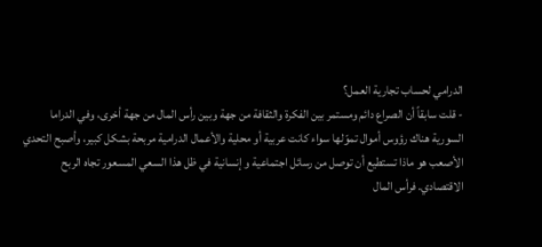الدرامي لحساب تجارية العمل؟
- قلت سابقاً أن الصراع دائم ومستمر بين الفكرة والثقافة من جهة وبين رأس المال من جهة أخرى، وفي الدراما السورية هناك رؤوس أموال تموّلها سواء كانت عربية أو محلية والأعمال الدرامية مربحة بشكل كبير، وأصبح التحدي الأصعب هو ماذا تستطيع أن توصل من رسائل اجتماعية و إنسانية في ظل هذا السعي المسعور تجاه الربح الاقتصادي. فرأس المال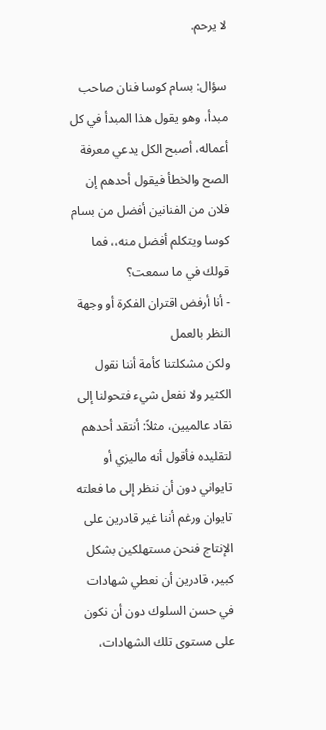لا يرحم.

سؤال: بسام كوسا فنان صاحب مبدأ، وهو يقول هذا المبدأ في كل أعماله، أصبح الكل يدعي معرفة الصح والخطأ فيقول أحدهم إن فلان من الفنانين أفضل من بسام كوسا ويتكلم أفضل منه،، فما قولك في ما سمعت؟
- أنا أرفض اقتران الفكرة أو وجهة النظر بالعمل
ولكن مشكلتنا كأمة أننا نقول الكثير ولا نفعل شيء فتحولنا إلى نقاد عالميين، مثلاً: أنتقد أحدهم لتقليده فأقول أنه ماليزي أو تايواني دون أن ننظر إلى ما فعلته تايوان ورغم أننا غير قادرين على الإنتاج فنحن مستهلكين بشكل كبير، قادرين أن نعطي شهادات في حسن السلوك دون أن نكون على مستوى تلك الشهادات،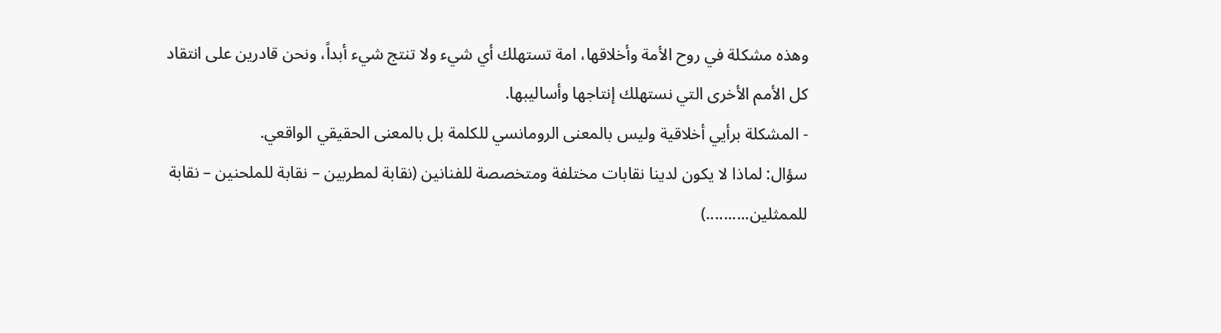وهذه مشكلة في روح الأمة وأخلاقها، امة تستهلك أي شيء ولا تنتج شيء أبداً، ونحن قادرين على انتقاد كل الأمم الأخرى التي نستهلك إنتاجها وأساليبها.
- المشكلة برأيي أخلاقية وليس بالمعنى الرومانسي للكلمة بل بالمعنى الحقيقي الواقعي.
سؤال: لماذا لا يكون لدينا نقابات مختلفة ومتخصصة للفنانين (نقابة لمطربين – نقابة للملحنين – نقابة للممثلين..........)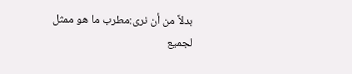بدلاً من أن نرى:مطرب ما هو ممثل لجميع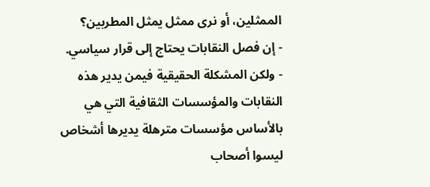الممثلين، أو نرى ممثل يمثل المطربين؟
- إن فصل النقابات يحتاج إلى قرار سياسي.
- ولكن المشكلة الحقيقية فيمن يدير هذه النقابات والمؤسسات الثقافية التي هي بالأساس مؤسسات مترهلة يديرها أشخاص ليسوا أصحاب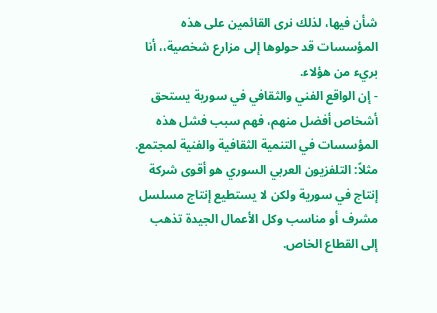شأن فيها، لذلك نرى القائمين على هذه المؤسسات قد حولوها إلى مزارع شخصية،، أنا بريء من هؤلاء.
- إن الواقع الفني والثقافي في سورية يستحق أشخاص أفضل منهم، فهم سبب فشل هذه المؤسسات في التنمية الثقافية والفنية لمجتمع.
مثلاً: التلفزيون العربي السوري هو أقوى شركة إنتاج في سورية ولكن لا يستطيع إنتاج مسلسل مشرف أو مناسب وكل الأعمال الجيدة تذهب إلى القطاع الخاص.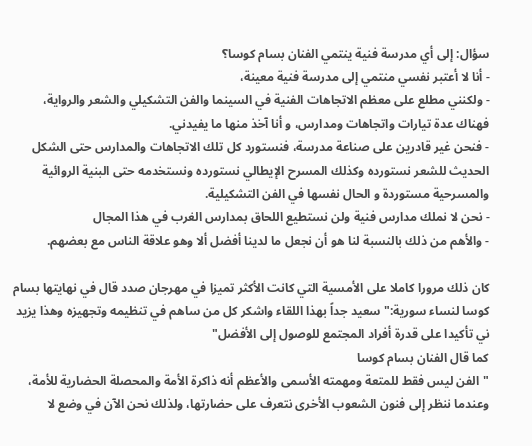سؤال: إلى أي مدرسة فنية ينتمي الفنان بسام كوسا؟
- أنا لا أعتبر نفسي منتمي إلى مدرسة فنية معينة،
- ولكنني مطلع على معظم الاتجاهات الفنية في السينما والفن التشكيلي والشعر والرواية، فهناك عدة تيارات واتجاهات ومدارس، و أنا آخذ منها ما يفيدني.
- فنحن غير قادرين على صناعة مدرسة، فنستورد كل تلك الاتجاهات والمدارس حتى الشكل الحديث للشعر نستورده وكذلك المسرح الإيطالي نستورده ونستخدمه حتى البنية الروائية والمسرحية مستوردة و الحال نفسها في الفن التشكيلية.
- نحن لا نملك مدارس فنية ولن نستطيع اللحاق بمدارس الغرب في هذا المجال
- والأهم من ذلك بالنسبة لنا هو أن نجعل ما لدينا أفضل ألا وهو علاقة الناس مع بعضهم.

كان ذلك مرورا كاملا على الأمسية التي كانت الأكثر تميزا في مهرجان صدد قال في نهايتها بسام كوسا لنساء سورية:"سعيد جداً بهذا اللقاء واشكر كل من ساهم في تنظيمه وتجهيزه وهذا يزيد ني تأكيدا على قدرة أفراد المجتمع للوصول إلى الأفضل"
كما قال الفنان بسام كوسا
"الفن ليس فقط للمتعة ومهمته الأسمى والأعظم أنه ذاكرة الأمة والمحصلة الحضارية للأمة، وعندما ننظر إلى فنون الشعوب الأخرى نتعرف على حضارتها، ولذلك نحن الآن في وضع لا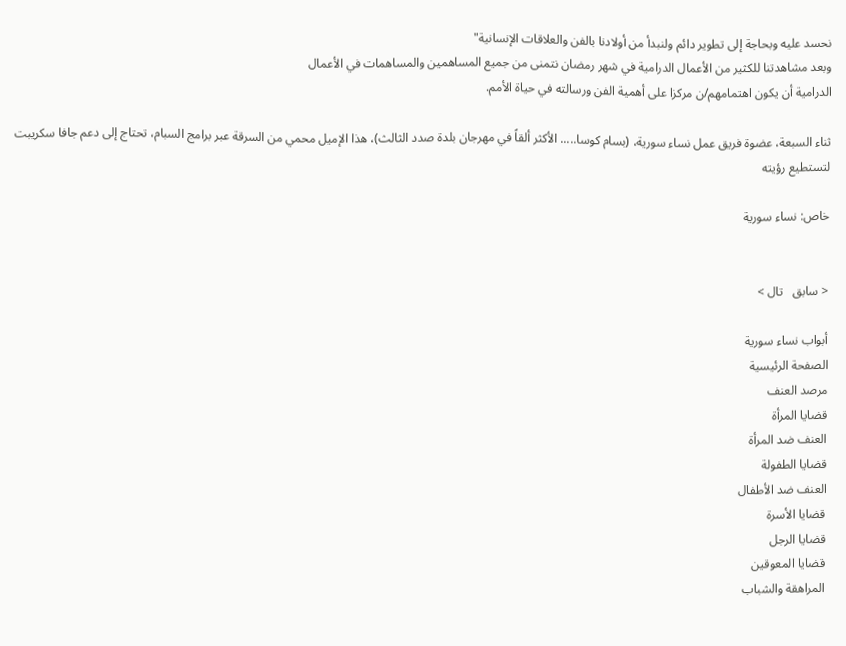نحسد عليه وبحاجة إلى تطوير دائم ولنبدأ من أولادنا بالفن والعلاقات الإنسانية"
وبعد مشاهدتنا للكثير من الأعمال الدرامية في شهر رمضان نتمنى من جميع المساهمين والمساهمات في الأعمال
الدرامية أن يكون اهتمامهم/ن مركزا على أهمية الفن ورسالته في حياة الأمم.

ثناء السبعة، عضوة فريق عمل نساء سورية، (بسام كوسا..... الأكثر ألقاً في مهرجان بلدة صدد الثالث)، هذا الإميل محمي من السرقة عبر برامج السبام، تحتاج إلى دعم جافا سكريبت لتستطيع رؤيته

خاص: نساء سورية


< سابق   تال >

أبواب نساء سورية
الصفحة الرئيسية
مرصد العنف
قضايا المرأة
العنف ضد المرأة
قضايا الطفولة
العنف ضد الأطفال
قضايا الأسرة
قضايا الرجل
قضايا المعوقين
المراهقة والشباب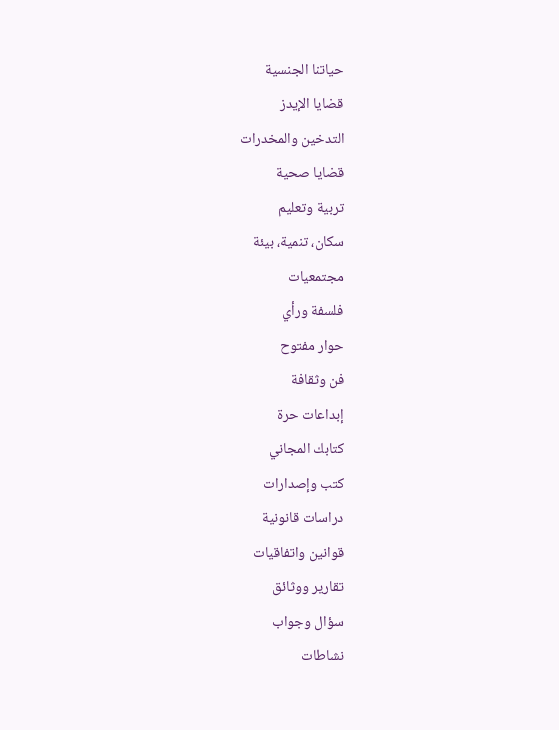حياتنا الجنسية
قضايا الإيدز
التدخين والمخدرات
قضايا صحية
تربية وتعليم
سكان، تنمية، بيئة
مجتمعيات
فلسفة ورأي
حوار مفتوح
فن وثقافة
إبداعات حرة
كتابك المجاني
كتب وإصدارات
دراسات قانونية
قوانين واتفاقيات
تقارير ووثائق
سؤال وجواب
نشاطات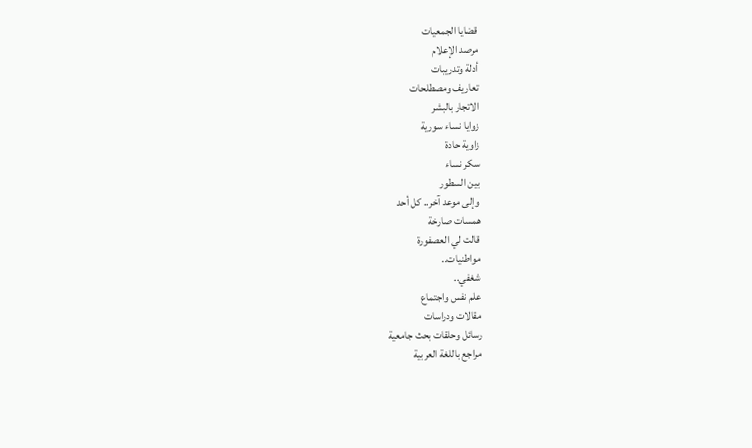قضايا الجمعيات
مرصد الإعلام
أدلة وتدريبات
تعاريف ومصطلحات
الاتجار بالبشر
زوايا نساء سورية
زاوية حادة
سكر نساء
بين السطور
وإلى موعد آخر.. كل أحد
همسات صارخة
قالت لي العصفورة
مواطنيات..
شغفي..
علم نفس واجتماع
مقالات ودراسات
رسائل وحلقات بحث جامعية
مراجع باللغة العربية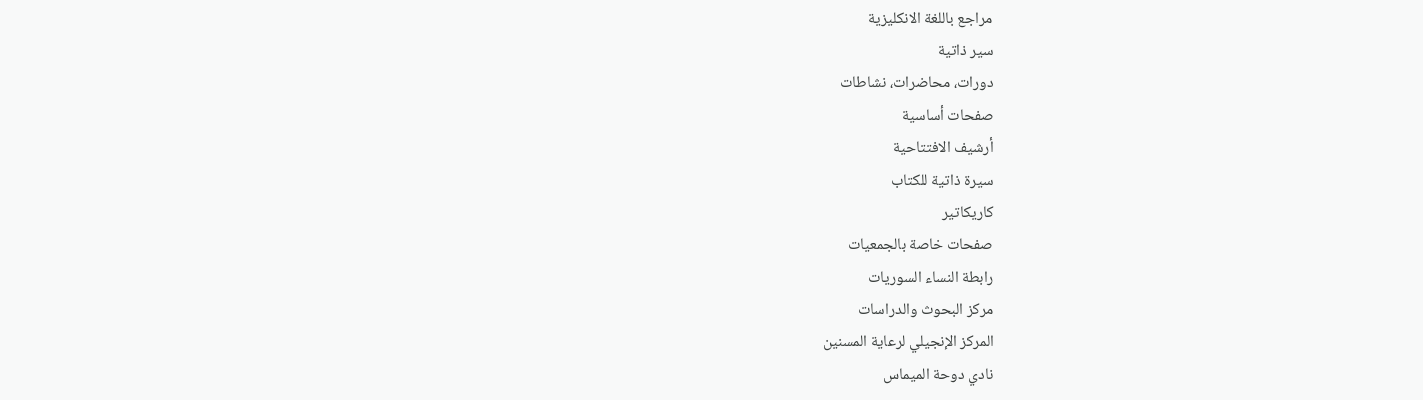مراجع باللغة الانكليزية
سير ذاتية
دورات، محاضرات، نشاطات
صفحات أساسية
أرشيف الافتتاحية
سيرة ذاتية للكتاب
كاريكاتير
صفحات خاصة بالجمعيات
رابطة النساء السوريات
مركز البحوث والدراسات
المركز الإنجيلي لرعاية المسنين
نادي دوحة الميماس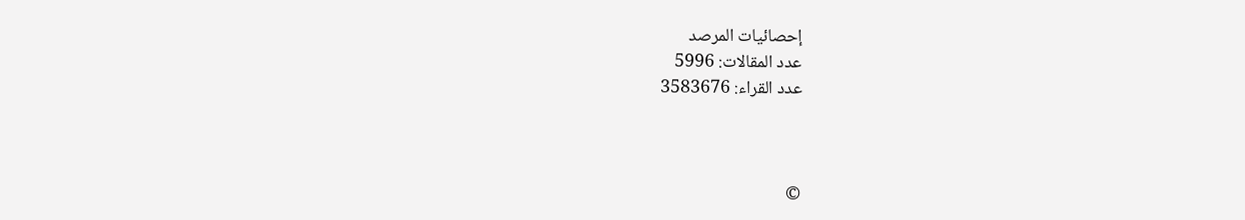إحصائيات المرصد
عدد المقالات: 5996
عدد القراء: 3583676



©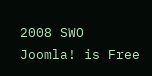2008 SWO
Joomla! is Free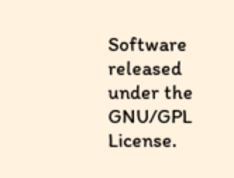Software released under the GNU/GPL License.